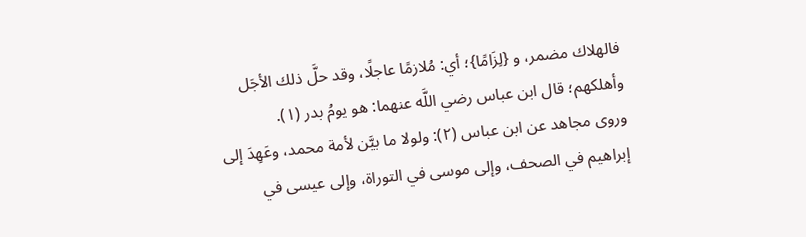فالهلاك مضمر، و {لِزَامًا}؛ أي: مُلازمًا عاجلًا، وقد حلَّ ذلك الأجَل وأهلكهم؛ قال ابن عباس رضي اللَّه عنهما: هو يومُ بدر (١).
وروى مجاهد عن ابن عباس (٢): ولولا ما بيَّن لأمة محمد، وعَهِدَ إلى إبراهيم في الصحف، وإلى موسى في التوراة، وإلى عيسى في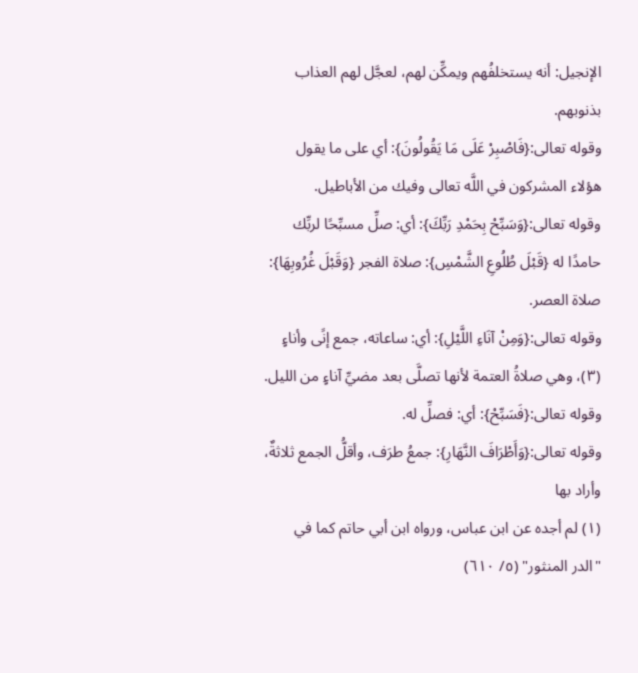الإنجيل: أنه يستخلفُهم ويمكِّن لهم، لعجَّل لهم العذاب بذنوبهم.
وقوله تعالى:{فَاصْبِرْ عَلَى مَا يَقُولُونَ}: أي على ما يقول هؤلاء المشركون في اللَّه تعالى وفيك من الأباطيل.
وقوله تعالى:{وَسَبِّحْ بِحَمْدِ رَبِّكَ}: أي: صلِّ مسبِّحًا لربِّك حامدًا له {قَبْلَ طُلُوعِ الشَّمْسِ}: صلاة الفجر {وَقَبْلَ غُرُوبِهَا}: صلاة العصر.
وقوله تعالى:{وَمِنْ آنَاءِ اللَّيْلِ}: أي: ساعاته، جمع إنًى وأناءٍ (٣)، وهي صلاةُ العتمة لأنها تصلَّى بعد مضيِّ آناءٍ من الليل.
وقوله تعالى:{فَسَبِّحْ}: أي: فصلِّ له.
وقوله تعالى:{وَأَطْرَافَ النَّهَارِ}: جمعُ طرَف، وأقلُّ الجمع ثلاثةٌ، وأراد بها
(١) لم أجده عن ابن عباس، ورواه ابن أبي حاتم كما في "الدر المنثور" (٥/ ٦١٠)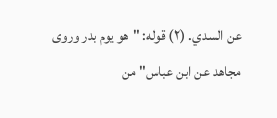عن السدي. (٢) قوله: "هو يوم بدر وروى مجاهد عن ابن عباس" من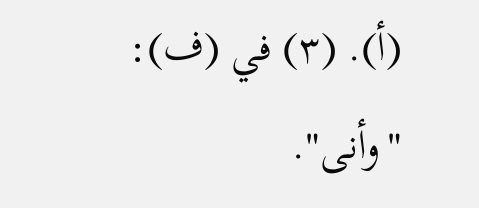(أ). (٣) في (ف): "وأنى".